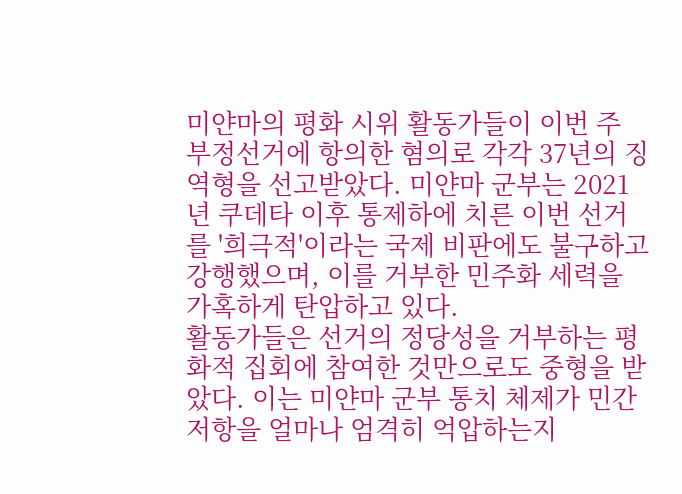미얀마의 평화 시위 활동가들이 이번 주 부정선거에 항의한 혐의로 각각 37년의 징역형을 선고받았다. 미얀마 군부는 2021년 쿠데타 이후 통제하에 치른 이번 선거를 '희극적'이라는 국제 비판에도 불구하고 강행했으며, 이를 거부한 민주화 세력을 가혹하게 탄압하고 있다.
활동가들은 선거의 정당성을 거부하는 평화적 집회에 참여한 것만으로도 중형을 받았다. 이는 미얀마 군부 통치 체제가 민간 저항을 얼마나 엄격히 억압하는지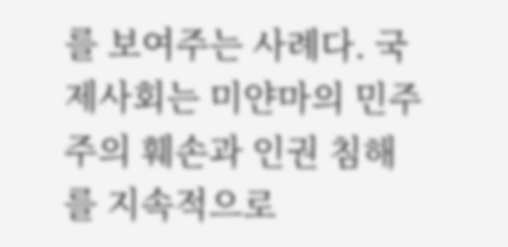를 보여주는 사례다. 국제사회는 미얀마의 민주주의 훼손과 인권 침해를 지속적으로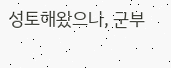성토해왔으나, 군부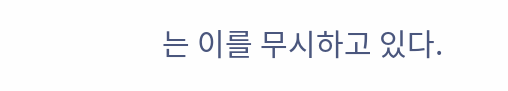는 이를 무시하고 있다.